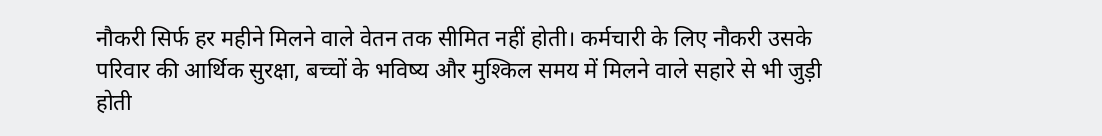नौकरी सिर्फ हर महीने मिलने वाले वेतन तक सीमित नहीं होती। कर्मचारी के लिए नौकरी उसके परिवार की आर्थिक सुरक्षा, बच्चों के भविष्य और मुश्किल समय में मिलने वाले सहारे से भी जुड़ी होती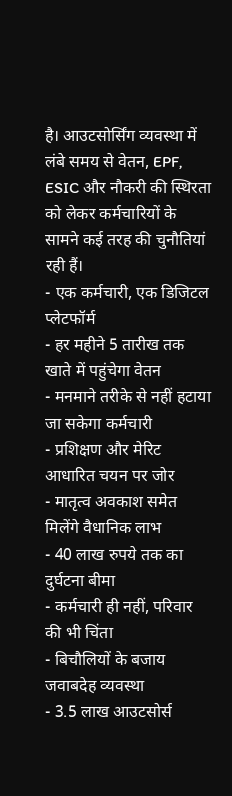है। आउटसोर्सिंग व्यवस्था में लंबे समय से वेतन, EPF, ESIC और नौकरी की स्थिरता को लेकर कर्मचारियों के सामने कई तरह की चुनौतियां रही हैं।
- एक कर्मचारी, एक डिजिटल प्लेटफॉर्म
- हर महीने 5 तारीख तक खाते में पहुंचेगा वेतन
- मनमाने तरीके से नहीं हटाया जा सकेगा कर्मचारी
- प्रशिक्षण और मेरिट आधारित चयन पर जोर
- मातृत्व अवकाश समेत मिलेंगे वैधानिक लाभ
- 40 लाख रुपये तक का दुर्घटना बीमा
- कर्मचारी ही नहीं, परिवार की भी चिंता
- बिचौलियों के बजाय जवाबदेह व्यवस्था
- 3.5 लाख आउटसोर्स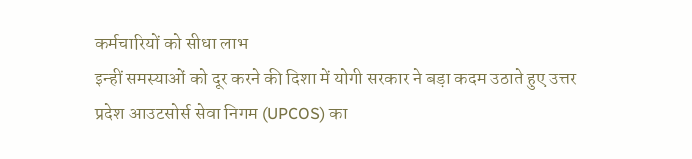कर्मचारियों को सीधा लाभ
इन्हीं समस्याओं को दूर करने की दिशा में योगी सरकार ने बड़ा कदम उठाते हुए उत्तर प्रदेश आउटसोर्स सेवा निगम (UPCOS) का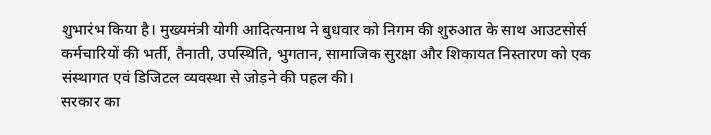शुभारंभ किया है। मुख्यमंत्री योगी आदित्यनाथ ने बुधवार को निगम की शुरुआत के साथ आउटसोर्स कर्मचारियों की भर्ती, तैनाती, उपस्थिति, भुगतान, सामाजिक सुरक्षा और शिकायत निस्तारण को एक संस्थागत एवं डिजिटल व्यवस्था से जोड़ने की पहल की।
सरकार का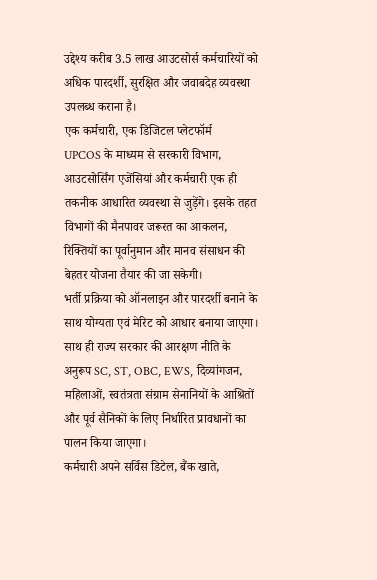उद्देश्य करीब 3.5 लाख आउटसोर्स कर्मचारियों को अधिक पारदर्शी, सुरक्षित और जवाबदेह व्यवस्था उपलब्ध कराना है।
एक कर्मचारी, एक डिजिटल प्लेटफॉर्म
UPCOS के माध्यम से सरकारी विभाग, आउटसोर्सिंग एजेंसियां और कर्मचारी एक ही तकनीक आधारित व्यवस्था से जुड़ेंगे। इसके तहत विभागों की मैनपावर जरूरत का आकलन, रिक्तियों का पूर्वानुमान और मानव संसाधन की बेहतर योजना तैयार की जा सकेगी।
भर्ती प्रक्रिया को ऑनलाइन और पारदर्शी बनाने के साथ योग्यता एवं मेरिट को आधार बनाया जाएगा। साथ ही राज्य सरकार की आरक्षण नीति के अनुरूप SC, ST, OBC, EWS, दिव्यांगजन, महिलाओं, स्वतंत्रता संग्राम सेनानियों के आश्रितों और पूर्व सैनिकों के लिए निर्धारित प्रावधानों का पालन किया जाएगा।
कर्मचारी अपने सर्विस डिटेल, बैंक खाते,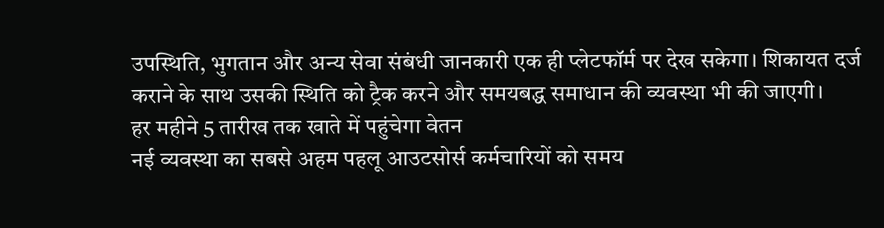उपस्थिति, भुगतान और अन्य सेवा संबंधी जानकारी एक ही प्लेटफॉर्म पर देख सकेगा। शिकायत दर्ज कराने के साथ उसकी स्थिति को ट्रैक करने और समयबद्ध समाधान की व्यवस्था भी की जाएगी।
हर महीने 5 तारीख तक खाते में पहुंचेगा वेतन
नई व्यवस्था का सबसे अहम पहलू आउटसोर्स कर्मचारियों को समय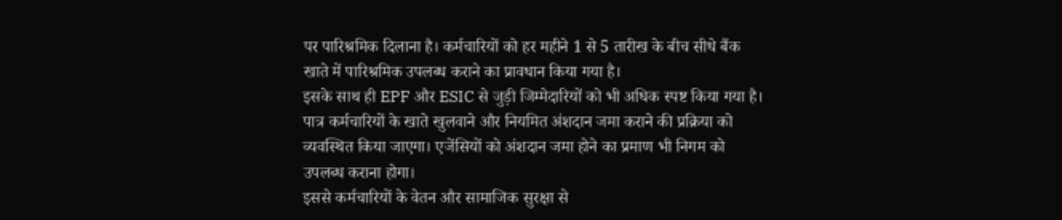पर पारिश्रमिक दिलाना है। कर्मचारियों को हर महीने 1 से 5 तारीख के बीच सीधे बैंक खाते में पारिश्रमिक उपलब्ध कराने का प्रावधान किया गया है।
इसके साथ ही EPF और ESIC से जुड़ी जिम्मेदारियों को भी अधिक स्पष्ट किया गया है। पात्र कर्मचारियों के खाते खुलवाने और नियमित अंशदान जमा कराने की प्रक्रिया को व्यवस्थित किया जाएगा। एजेंसियों को अंशदान जमा होने का प्रमाण भी निगम को उपलब्ध कराना होगा।
इससे कर्मचारियों के वेतन और सामाजिक सुरक्षा से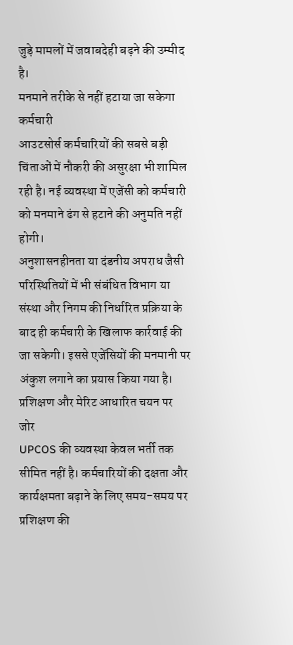जुड़े मामलों में जवाबदेही बढ़ने की उम्मीद है।
मनमाने तरीके से नहीं हटाया जा सकेगा कर्मचारी
आउटसोर्स कर्मचारियों की सबसे बड़ी चिंताओं में नौकरी की असुरक्षा भी शामिल रही है। नई व्यवस्था में एजेंसी को कर्मचारी को मनमाने ढंग से हटाने की अनुमति नहीं होगी।
अनुशासनहीनता या दंडनीय अपराध जैसी परिस्थितियों में भी संबंधित विभाग या संस्था और निगम की निर्धारित प्रक्रिया के बाद ही कर्मचारी के खिलाफ कार्रवाई की जा सकेगी। इससे एजेंसियों की मनमानी पर अंकुश लगाने का प्रयास किया गया है।
प्रशिक्षण और मेरिट आधारित चयन पर जोर
UPCOS की व्यवस्था केवल भर्ती तक सीमित नहीं है। कर्मचारियों की दक्षता और कार्यक्षमता बढ़ाने के लिए समय-समय पर प्रशिक्षण की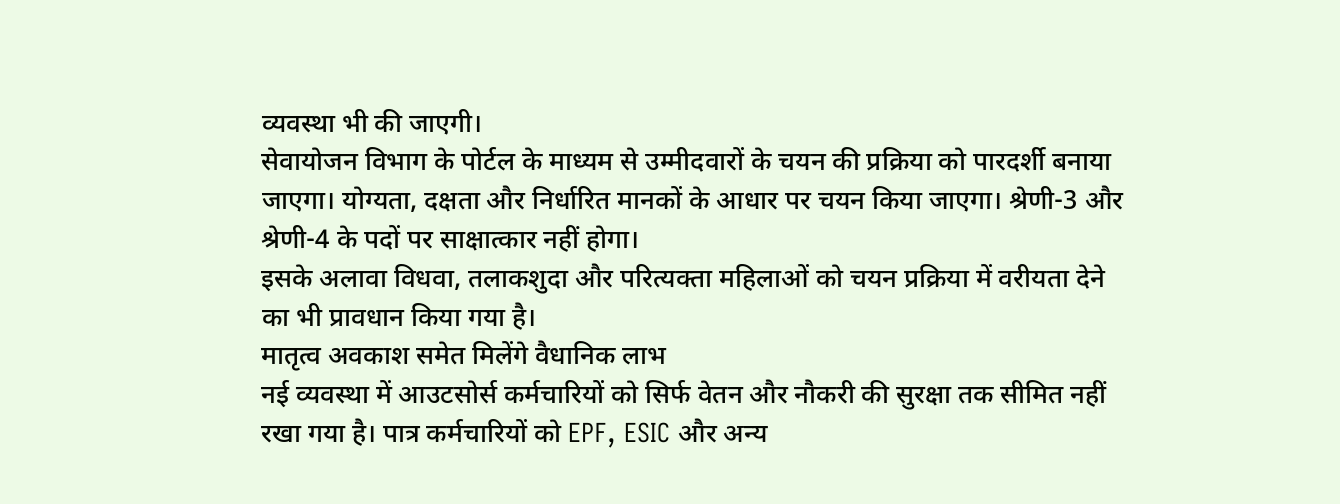व्यवस्था भी की जाएगी।
सेवायोजन विभाग के पोर्टल के माध्यम से उम्मीदवारों के चयन की प्रक्रिया को पारदर्शी बनाया जाएगा। योग्यता, दक्षता और निर्धारित मानकों के आधार पर चयन किया जाएगा। श्रेणी-3 और श्रेणी-4 के पदों पर साक्षात्कार नहीं होगा।
इसके अलावा विधवा, तलाकशुदा और परित्यक्ता महिलाओं को चयन प्रक्रिया में वरीयता देने का भी प्रावधान किया गया है।
मातृत्व अवकाश समेत मिलेंगे वैधानिक लाभ
नई व्यवस्था में आउटसोर्स कर्मचारियों को सिर्फ वेतन और नौकरी की सुरक्षा तक सीमित नहीं रखा गया है। पात्र कर्मचारियों को EPF, ESIC और अन्य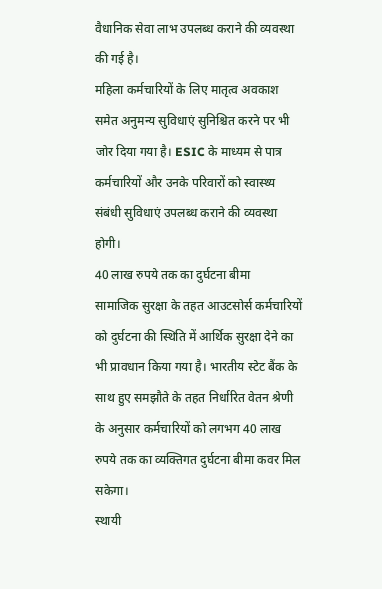वैधानिक सेवा लाभ उपलब्ध कराने की व्यवस्था की गई है।
महिला कर्मचारियों के लिए मातृत्व अवकाश समेत अनुमन्य सुविधाएं सुनिश्चित करने पर भी जोर दिया गया है। ESIC के माध्यम से पात्र कर्मचारियों और उनके परिवारों को स्वास्थ्य संबंधी सुविधाएं उपलब्ध कराने की व्यवस्था होगी।
40 लाख रुपये तक का दुर्घटना बीमा
सामाजिक सुरक्षा के तहत आउटसोर्स कर्मचारियों को दुर्घटना की स्थिति में आर्थिक सुरक्षा देने का भी प्रावधान किया गया है। भारतीय स्टेट बैंक के साथ हुए समझौते के तहत निर्धारित वेतन श्रेणी के अनुसार कर्मचारियों को लगभग 40 लाख रुपये तक का व्यक्तिगत दुर्घटना बीमा कवर मिल सकेगा।
स्थायी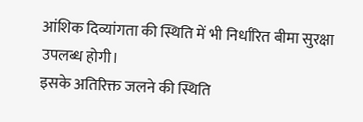आंशिक दिव्यांगता की स्थिति में भी निर्धारित बीमा सुरक्षा उपलब्ध होगी।
इसके अतिरिक्त जलने की स्थिति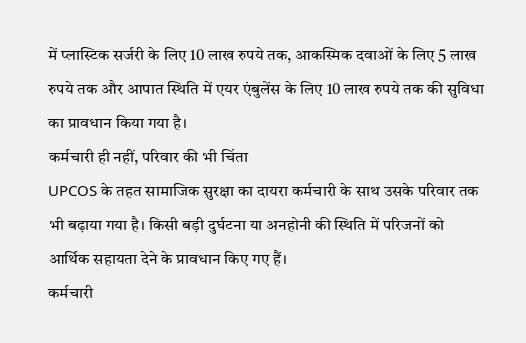में प्लास्टिक सर्जरी के लिए 10 लाख रुपये तक, आकस्मिक दवाओं के लिए 5 लाख रुपये तक और आपात स्थिति में एयर एंबुलेंस के लिए 10 लाख रुपये तक की सुविधा का प्रावधान किया गया है।
कर्मचारी ही नहीं, परिवार की भी चिंता
UPCOS के तहत सामाजिक सुरक्षा का दायरा कर्मचारी के साथ उसके परिवार तक भी बढ़ाया गया है। किसी बड़ी दुर्घटना या अनहोनी की स्थिति में परिजनों को आर्थिक सहायता देने के प्रावधान किए गए हैं।
कर्मचारी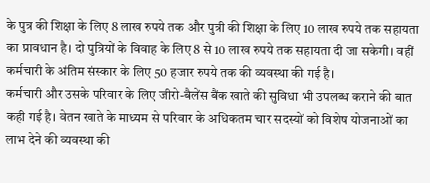के पुत्र की शिक्षा के लिए 8 लाख रुपये तक और पुत्री की शिक्षा के लिए 10 लाख रुपये तक सहायता का प्रावधान है। दो पुत्रियों के विवाह के लिए 8 से 10 लाख रुपये तक सहायता दी जा सकेगी। वहीं कर्मचारी के अंतिम संस्कार के लिए 50 हजार रुपये तक की व्यवस्था की गई है।
कर्मचारी और उसके परिवार के लिए जीरो-बैलेंस बैंक खाते की सुविधा भी उपलब्ध कराने की बात कही गई है। वेतन खाते के माध्यम से परिवार के अधिकतम चार सदस्यों को विशेष योजनाओं का लाभ देने की व्यवस्था की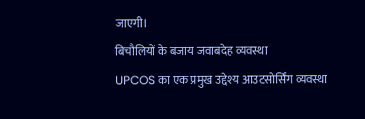जाएगी।
बिचौलियों के बजाय जवाबदेह व्यवस्था
UPCOS का एक प्रमुख उद्देश्य आउटसोर्सिंग व्यवस्था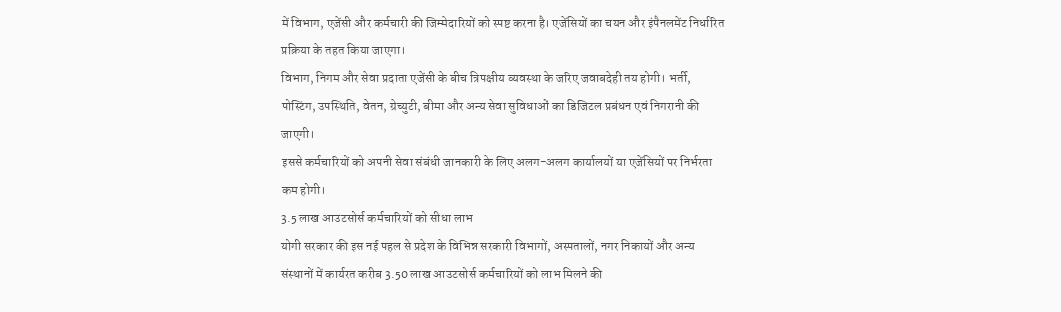में विभाग, एजेंसी और कर्मचारी की जिम्मेदारियों को स्पष्ट करना है। एजेंसियों का चयन और इंपैनलमेंट निर्धारित प्रक्रिया के तहत किया जाएगा।
विभाग, निगम और सेवा प्रदाता एजेंसी के बीच त्रिपक्षीय व्यवस्था के जरिए जवाबदेही तय होगी। भर्ती, पोस्टिंग, उपस्थिति, वेतन, ग्रेच्युटी, बीमा और अन्य सेवा सुविधाओं का डिजिटल प्रबंधन एवं निगरानी की जाएगी।
इससे कर्मचारियों को अपनी सेवा संबंधी जानकारी के लिए अलग-अलग कार्यालयों या एजेंसियों पर निर्भरता कम होगी।
3.5 लाख आउटसोर्स कर्मचारियों को सीधा लाभ
योगी सरकार की इस नई पहल से प्रदेश के विभिन्न सरकारी विभागों, अस्पतालों, नगर निकायों और अन्य संस्थानों में कार्यरत करीब 3.50 लाख आउटसोर्स कर्मचारियों को लाभ मिलने की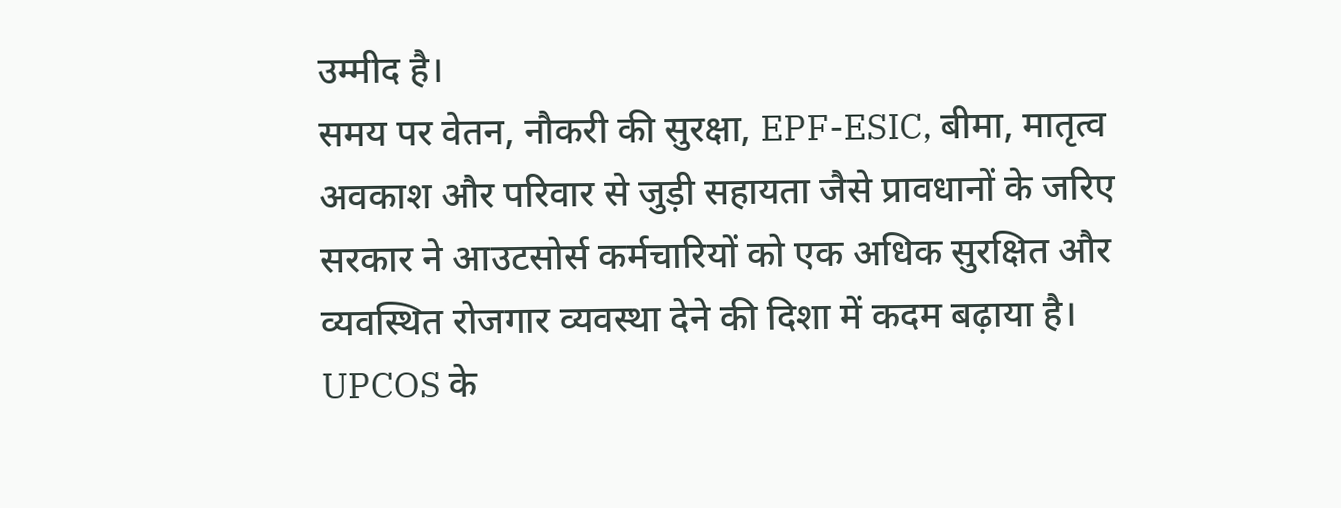उम्मीद है।
समय पर वेतन, नौकरी की सुरक्षा, EPF-ESIC, बीमा, मातृत्व अवकाश और परिवार से जुड़ी सहायता जैसे प्रावधानों के जरिए सरकार ने आउटसोर्स कर्मचारियों को एक अधिक सुरक्षित और व्यवस्थित रोजगार व्यवस्था देने की दिशा में कदम बढ़ाया है।
UPCOS के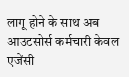लागू होने के साथ अब आउटसोर्स कर्मचारी केवल एजेंसी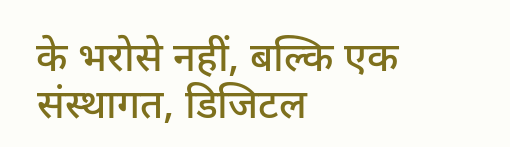के भरोसे नहीं, बल्कि एक संस्थागत, डिजिटल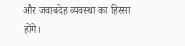और जवाबदेह व्यवस्था का हिस्सा होंगे।